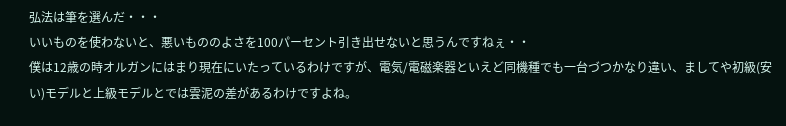弘法は筆を選んだ・・・
いいものを使わないと、悪いもののよさを100パーセント引き出せないと思うんですねぇ・・
僕は12歳の時オルガンにはまり現在にいたっているわけですが、電気/電磁楽器といえど同機種でも一台づつかなり違い、ましてや初級(安い)モデルと上級モデルとでは雲泥の差があるわけですよね。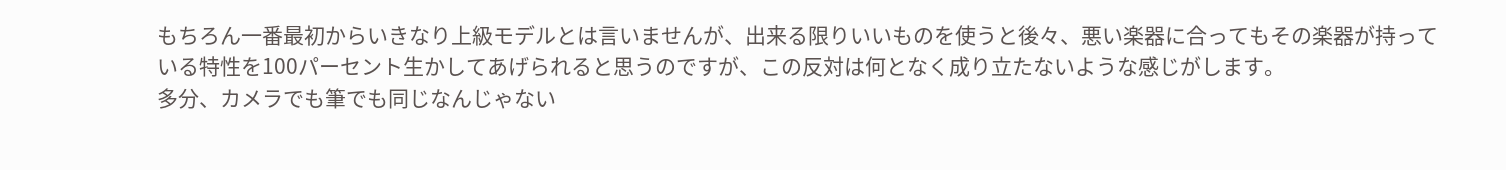もちろん一番最初からいきなり上級モデルとは言いませんが、出来る限りいいものを使うと後々、悪い楽器に合ってもその楽器が持っている特性を100パーセント生かしてあげられると思うのですが、この反対は何となく成り立たないような感じがします。
多分、カメラでも筆でも同じなんじゃない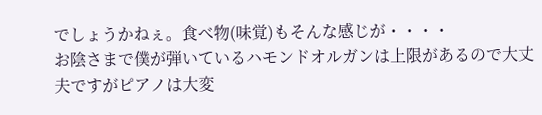でしょうかねぇ。食べ物(味覚)もそんな感じが・・・・
お陰さまで僕が弾いているハモンドオルガンは上限があるので大丈夫ですがピアノは大変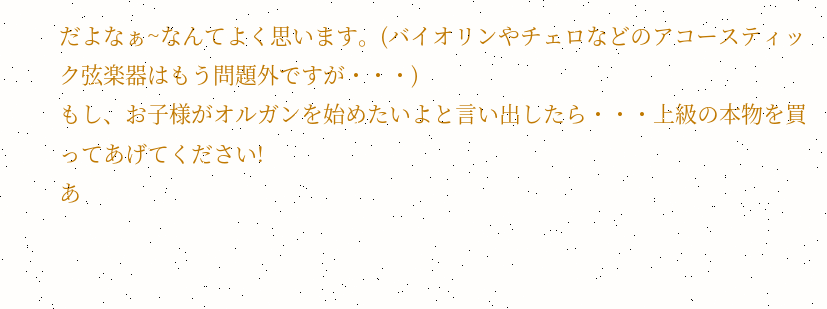だよなぁ~なんてよく思います。(バイオリンやチェロなどのアコースティック弦楽器はもう問題外ですが・・・)
もし、お子様がオルガンを始めたいよと言い出したら・・・上級の本物を買ってあげてください!
あ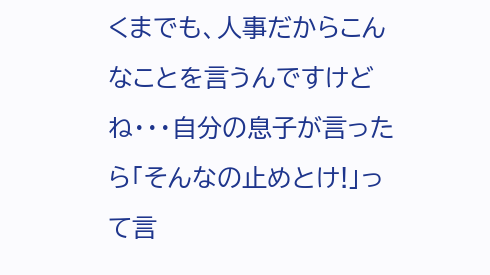くまでも、人事だからこんなことを言うんですけどね・・・自分の息子が言ったら「そんなの止めとけ!」って言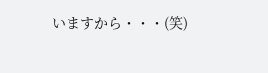いますから・・・(笑)